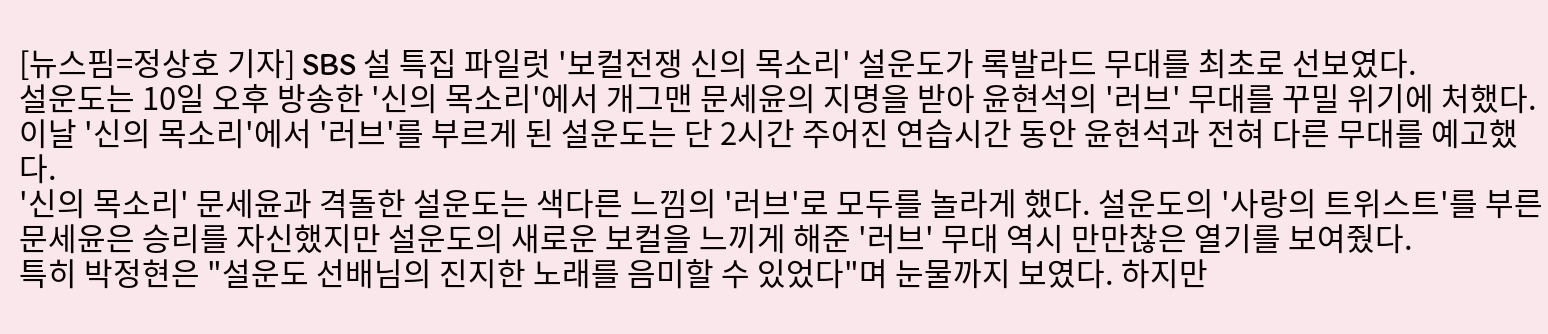[뉴스핌=정상호 기자] SBS 설 특집 파일럿 '보컬전쟁 신의 목소리' 설운도가 록발라드 무대를 최초로 선보였다.
설운도는 10일 오후 방송한 '신의 목소리'에서 개그맨 문세윤의 지명을 받아 윤현석의 '러브' 무대를 꾸밀 위기에 처했다.
이날 '신의 목소리'에서 '러브'를 부르게 된 설운도는 단 2시간 주어진 연습시간 동안 윤현석과 전혀 다른 무대를 예고했다.
'신의 목소리' 문세윤과 격돌한 설운도는 색다른 느낌의 '러브'로 모두를 놀라게 했다. 설운도의 '사랑의 트위스트'를 부른 문세윤은 승리를 자신했지만 설운도의 새로운 보컬을 느끼게 해준 '러브' 무대 역시 만만찮은 열기를 보여줬다.
특히 박정현은 "설운도 선배님의 진지한 노래를 음미할 수 있었다"며 눈물까지 보였다. 하지만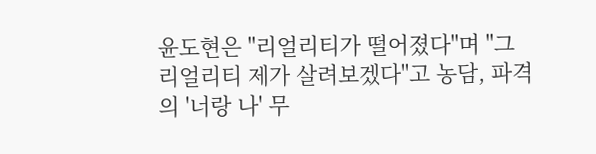윤도현은 "리얼리티가 떨어졌다"며 "그 리얼리티 제가 살려보겠다"고 농담, 파격의 '너랑 나' 무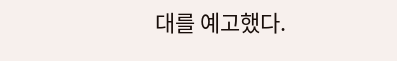대를 예고했다.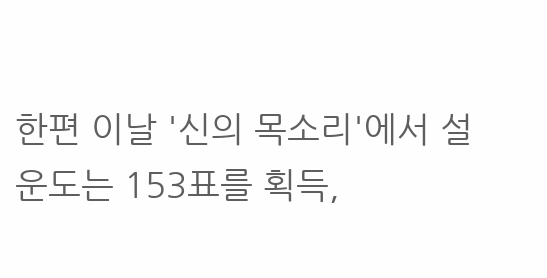한편 이날 '신의 목소리'에서 설운도는 153표를 획득,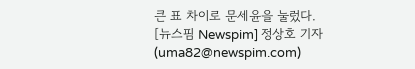큰 표 차이로 문세윤을 눌렀다.
[뉴스핌 Newspim] 정상호 기자 (uma82@newspim.com)